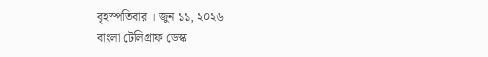বৃহস্পতিবার । জুন ১১, ২০২৬
বাংলা টেলিগ্রাফ ডেস্ক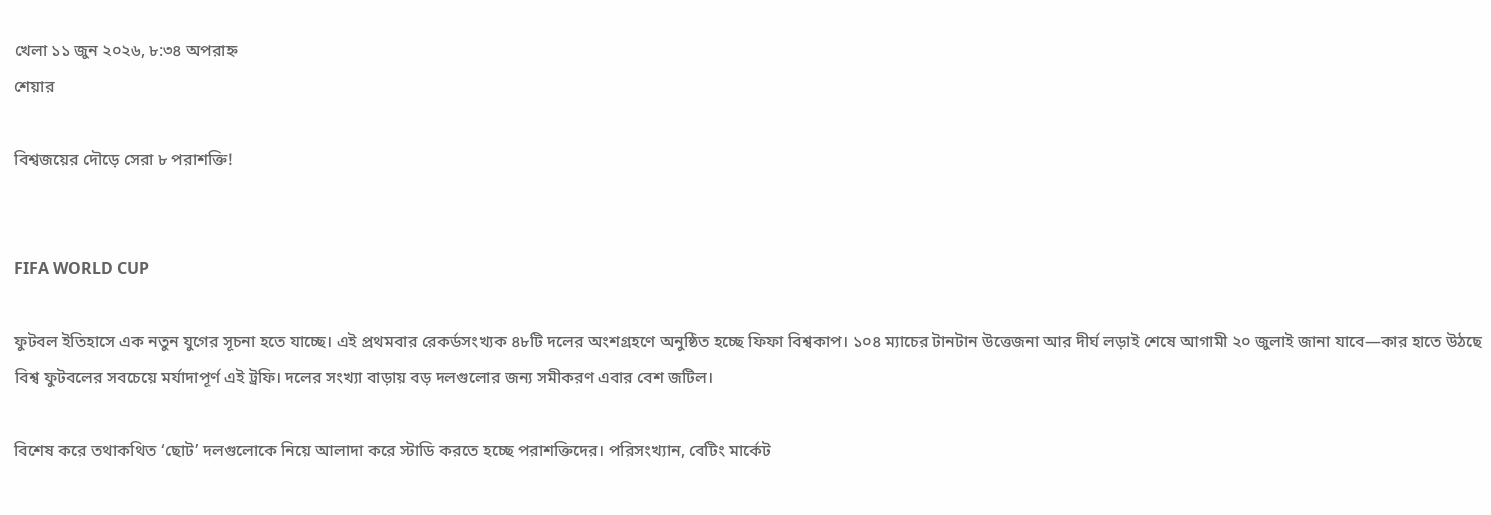খেলা ১১ জুন ২০২৬, ৮:৩৪ অপরাহ্ন
শেয়ার

বিশ্বজয়ের দৌড়ে সেরা ৮ পরাশক্তি!


FIFA WORLD CUP

ফুটবল ইতিহাসে এক নতুন যুগের সূচনা হতে যাচ্ছে। এই প্রথমবার রেকর্ডসংখ্যক ৪৮টি দলের অংশগ্রহণে অনুষ্ঠিত হচ্ছে ফিফা বিশ্বকাপ। ১০৪ ম্যাচের টানটান উত্তেজনা আর দীর্ঘ লড়াই শেষে আগামী ২০ জুলাই জানা যাবে—কার হাতে উঠছে বিশ্ব ফুটবলের সবচেয়ে মর্যাদাপূর্ণ এই ট্রফি। দলের সংখ্যা বাড়ায় বড় দলগুলোর জন্য সমীকরণ এবার বেশ জটিল।

বিশেষ করে তথাকথিত ‘ছোট’ দলগুলোকে নিয়ে আলাদা করে স্টাডি করতে হচ্ছে পরাশক্তিদের। পরিসংখ্যান, বেটিং মার্কেট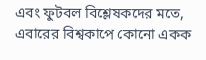এবং ফুটবল বিশ্লেষকদের মতে, এবারের বিশ্বকাপে কোনো একক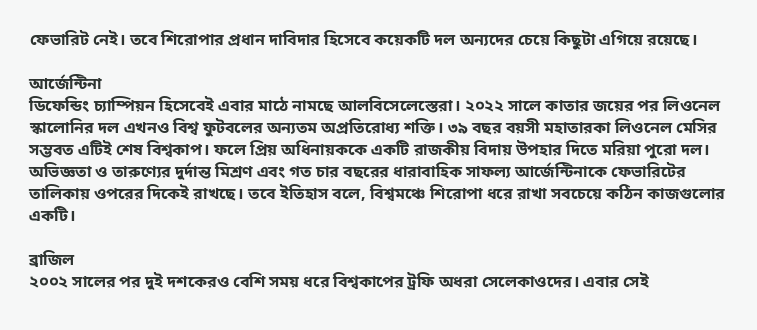ফেভারিট নেই। তবে শিরোপার প্রধান দাবিদার হিসেবে কয়েকটি দল অন্যদের চেয়ে কিছুটা এগিয়ে রয়েছে।

আর্জেন্টিনা
ডিফেন্ডিং চ্যাম্পিয়ন হিসেবেই এবার মাঠে নামছে আলবিসেলেস্তেরা। ২০২২ সালে কাতার জয়ের পর লিওনেল স্কালোনির দল এখনও বিশ্ব ফুটবলের অন্যতম অপ্রতিরোধ্য শক্তি। ৩৯ বছর বয়সী মহাতারকা লিওনেল মেসির সম্ভবত এটিই শেষ বিশ্বকাপ। ফলে প্রিয় অধিনায়ককে একটি রাজকীয় বিদায় উপহার দিতে মরিয়া পুরো দল। অভিজ্ঞতা ও তারুণ্যের দুর্দান্ত মিশ্রণ এবং গত চার বছরের ধারাবাহিক সাফল্য আর্জেন্টিনাকে ফেভারিটের তালিকায় ওপরের দিকেই রাখছে। তবে ইতিহাস বলে, বিশ্বমঞ্চে শিরোপা ধরে রাখা সবচেয়ে কঠিন কাজগুলোর একটি।

ব্রাজিল
২০০২ সালের পর দুই দশকেরও বেশি সময় ধরে বিশ্বকাপের ট্রফি অধরা সেলেকাওদের। এবার সেই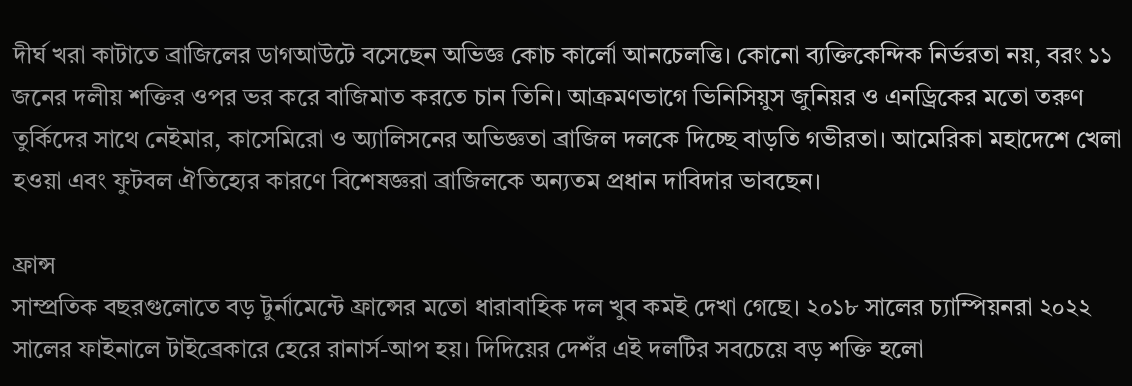দীর্ঘ খরা কাটাতে ব্রাজিলের ডাগআউটে বসেছেন অভিজ্ঞ কোচ কার্লো আনচেলত্তি। কোনো ব্যক্তিকেন্দিক নির্ভরতা নয়, বরং ১১ জনের দলীয় শক্তির ওপর ভর করে বাজিমাত করতে চান তিনি। আক্রমণভাগে ভিনিসিয়ুস জুনিয়র ও এনড্রিকের মতো তরুণ তুর্কিদের সাথে নেইমার, কাসেমিরো ও অ্যালিসনের অভিজ্ঞতা ব্রাজিল দলকে দিচ্ছে বাড়তি গভীরতা। আমেরিকা মহাদেশে খেলা হওয়া এবং ফুটবল ঐতিহ্যের কারণে বিশেষজ্ঞরা ব্রাজিলকে অন্যতম প্রধান দাবিদার ভাবছেন।

ফ্রান্স
সাম্প্রতিক বছরগুলোতে বড় টুর্নামেন্টে ফ্রান্সের মতো ধারাবাহিক দল খুব কমই দেখা গেছে। ২০১৮ সালের চ্যাম্পিয়নরা ২০২২ সালের ফাইনালে টাইব্রেকারে হেরে রানার্স-আপ হয়। দিদিয়ের দেশঁর এই দলটির সবচেয়ে বড় শক্তি হলো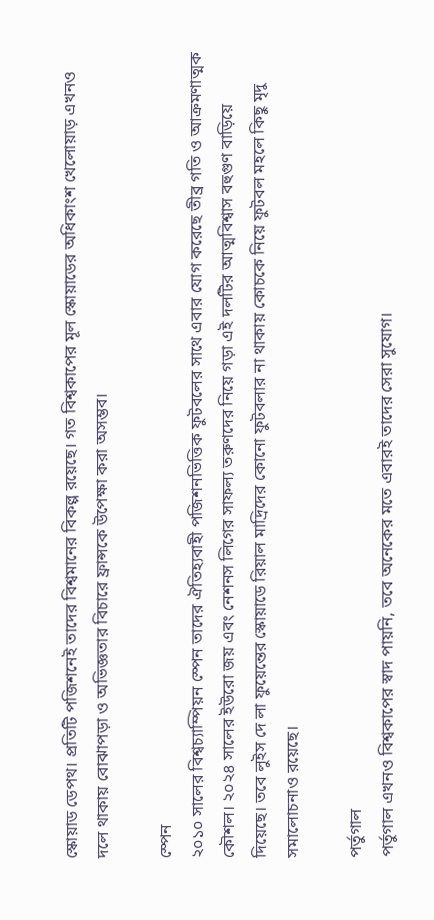স্কোয়াড ডেপথ। প্রতিটি পজিশনেই তাদের বিশ্বমানের বিকল্প রয়েছে। গত বিশ্বকাপের মূল স্কোয়াডের অধিকাংশ খেলোয়াড় এখনও দলে থাকায় বোঝাপড়া ও অভিজ্ঞতার বিচারে ফ্রান্সকে উপেক্ষা করা অসম্ভব।

স্পেন
২০১০ সালের বিশ্বচ্যাম্পিয়ন স্পেন তাদের ঐতিহ্যবাহী পজিশনভিত্তিক ফুটবলের সাথে এবার যোগ করেছে তীব্র গতি ও আক্রমণাত্মক কৌশল। ২০২৪ সালের ইউরো জয় এবং নেশনস লিগের সাফল্য তরুণদের নিয়ে গড়া এই দলটির আত্মবিশ্বাস বহুগুণ বাড়িয়ে দিয়েছে। তবে লুইস দে লা ফুয়েন্তের স্কোয়াডে রিয়াল মাদ্রিদের কোনো ফুটবলার না থাকায় কোচকে নিয়ে ফুটবল মহলে কিছু মৃদু সমালোচনাও রয়েছে।

পর্তুগাল
পর্তুগাল এখনও বিশ্বকাপের স্বাদ পায়নি, তবে অনেকের মতে এবারই তাদের সেরা সুযোগ।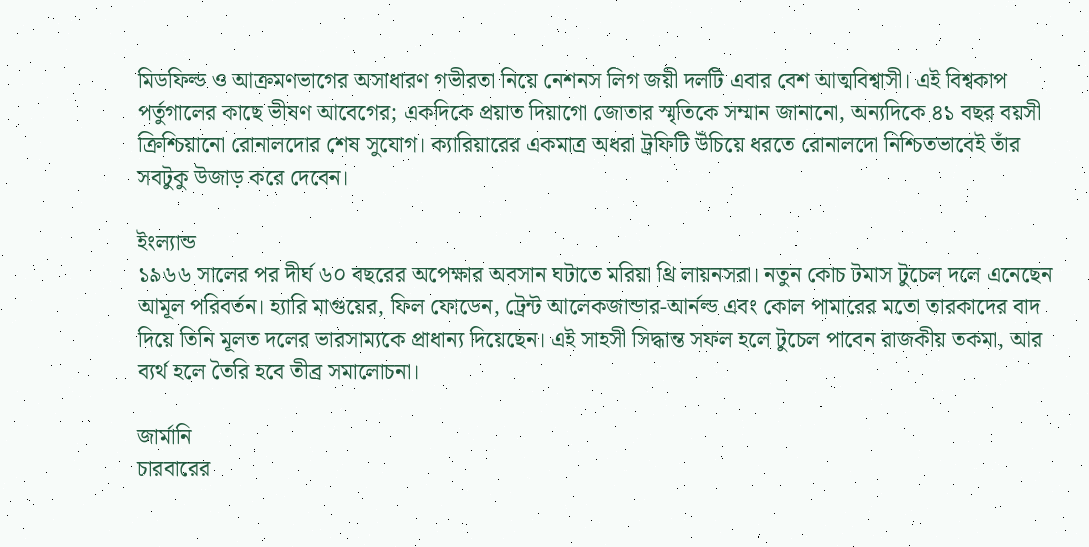মিডফিল্ড ও আক্রমণভাগের অসাধারণ গভীরতা নিয়ে নেশনস লিগ জয়ী দলটি এবার বেশ আত্মবিশ্বাসী। এই বিশ্বকাপ পর্তুগালের কাছে ভীষণ আবেগের; একদিকে প্রয়াত দিয়াগো জোতার স্মৃতিকে সম্মান জানানো, অন্যদিকে ৪১ বছর বয়সী ক্রিশ্চিয়ানো রোনালদোর শেষ সুযোগ। ক্যারিয়ারের একমাত্র অধরা ট্রফিটি উঁচিয়ে ধরতে রোনালদো নিশ্চিতভাবেই তাঁর সবটুকু উজাড় করে দেবেন।

ইংল্যান্ড
১৯৬৬ সালের পর দীর্ঘ ৬০ বছরের অপেক্ষার অবসান ঘটাতে মরিয়া থ্রি লায়নসরা। নতুন কোচ টমাস টুচেল দলে এনেছেন আমূল পরিবর্তন। হ্যারি মাগুয়ের, ফিল ফোডেন, ট্রেন্ট আলেকজান্ডার-আর্নল্ড এবং কোল পামারের মতো তারকাদের বাদ দিয়ে তিনি মূলত দলের ভারসাম্যকে প্রাধান্য দিয়েছেন। এই সাহসী সিদ্ধান্ত সফল হলে টুচেল পাবেন রাজকীয় তকমা, আর ব্যর্থ হলে তৈরি হবে তীব্র সমালোচনা।

জার্মানি
চারবারের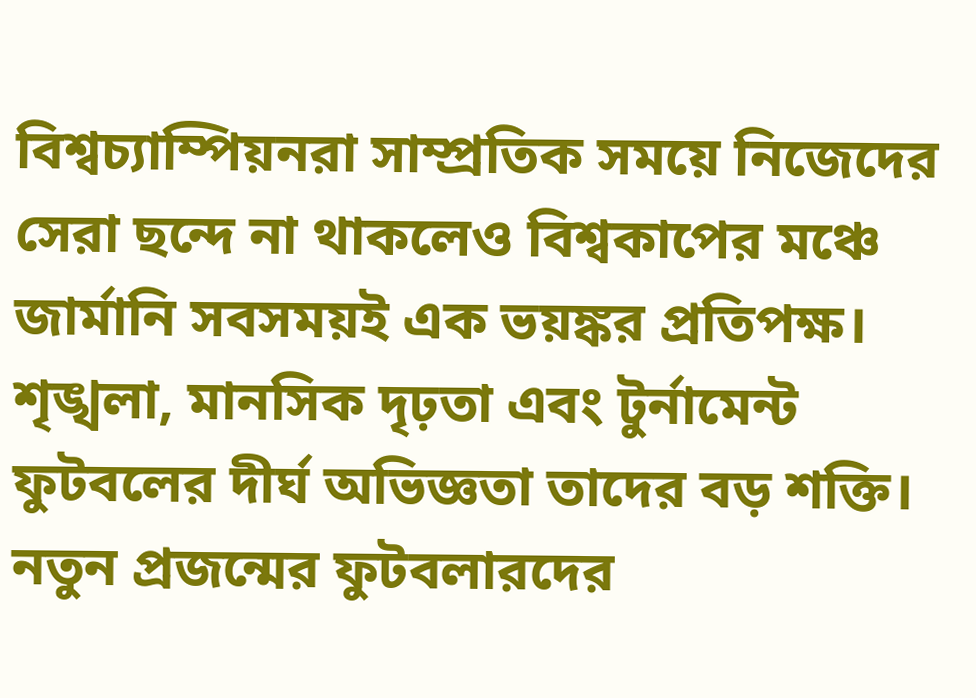বিশ্বচ্যাম্পিয়নরা সাম্প্রতিক সময়ে নিজেদের সেরা ছন্দে না থাকলেও বিশ্বকাপের মঞ্চে জার্মানি সবসময়ই এক ভয়ঙ্কর প্রতিপক্ষ। শৃঙ্খলা, মানসিক দৃঢ়তা এবং টুর্নামেন্ট ফুটবলের দীর্ঘ অভিজ্ঞতা তাদের বড় শক্তি। নতুন প্রজন্মের ফুটবলারদের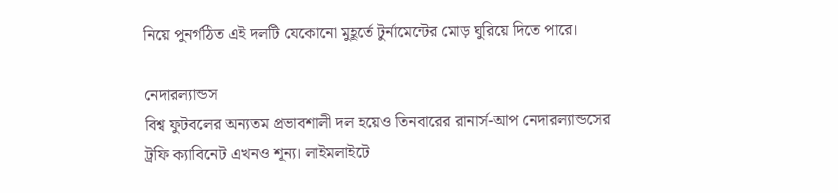নিয়ে পুনর্গঠিত এই দলটি যেকোনো মুহূর্তে টুর্নামেন্টের মোড় ঘুরিয়ে দিতে পারে।

নেদারল্যান্ডস
বিশ্ব ফুটবলের অন্যতম প্রভাবশালী দল হয়েও তিনবারের রানার্স-আপ নেদারল্যান্ডসের ট্রফি ক্যাবিনেট এখনও শূন্য। লাইমলাইটে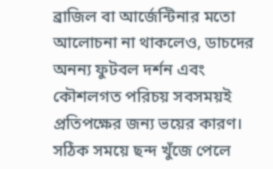ব্রাজিল বা আর্জেন্টিনার মতো আলোচনা না থাকলেও, ডাচদের অনন্য ফুটবল দর্শন এবং কৌশলগত পরিচয় সবসময়ই প্রতিপক্ষের জন্য ভয়ের কারণ। সঠিক সময়ে ছন্দ খুঁজে পেলে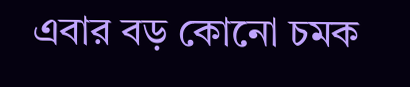এবার বড় কোনো চমক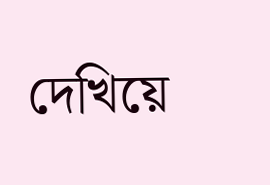দেখিয়ে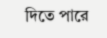দিতে পারে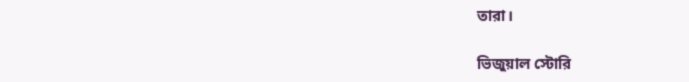তারা।

ভিজুয়াল স্টোরি